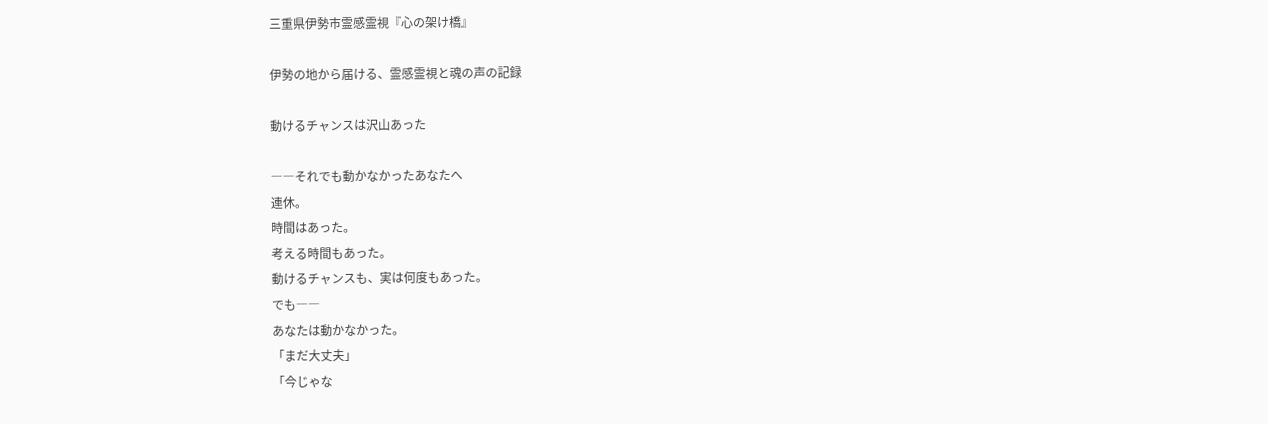三重県伊勢市霊感霊視『心の架け橋』

伊勢の地から届ける、霊感霊視と魂の声の記録

動けるチャンスは沢山あった

――それでも動かなかったあなたへ
連休。
時間はあった。
考える時間もあった。
動けるチャンスも、実は何度もあった。
でも――
あなたは動かなかった。
「まだ大丈夫」
「今じゃな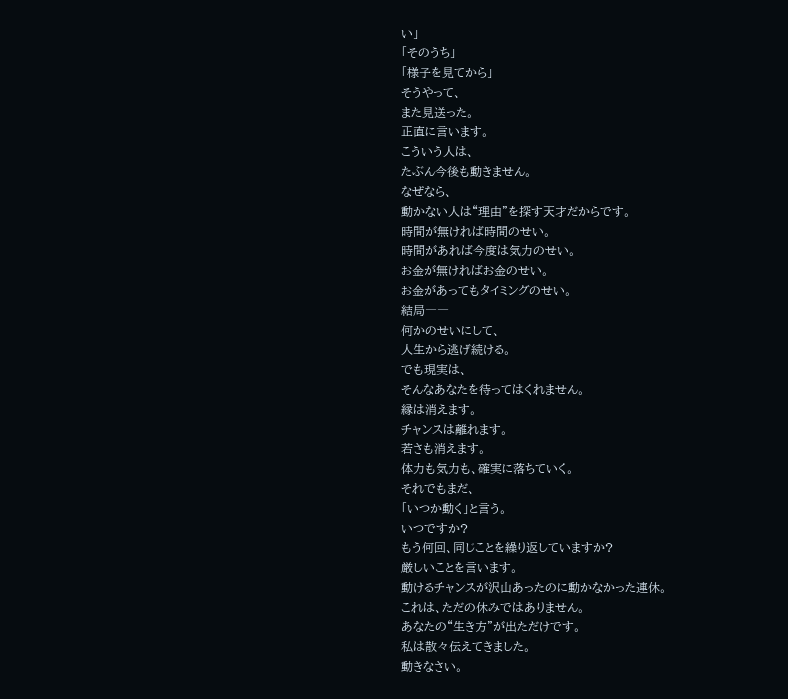い」
「そのうち」
「様子を見てから」
そうやって、
また見送った。
正直に言います。
こういう人は、
たぶん今後も動きません。
なぜなら、
動かない人は“理由”を探す天才だからです。
時間が無ければ時間のせい。
時間があれば今度は気力のせい。
お金が無ければお金のせい。
お金があってもタイミングのせい。
結局――
何かのせいにして、
人生から逃げ続ける。
でも現実は、
そんなあなたを待ってはくれません。
縁は消えます。
チャンスは離れます。
若さも消えます。
体力も気力も、確実に落ちていく。
それでもまだ、
「いつか動く」と言う。
いつですか?
もう何回、同じことを繰り返していますか?
厳しいことを言います。
動けるチャンスが沢山あったのに動かなかった連休。
これは、ただの休みではありません。
あなたの“生き方”が出ただけです。
私は散々伝えてきました。
動きなさい。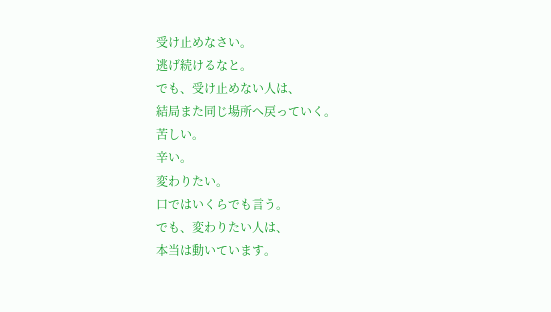受け止めなさい。
逃げ続けるなと。
でも、受け止めない人は、
結局また同じ場所へ戻っていく。
苦しい。
辛い。
変わりたい。
口ではいくらでも言う。
でも、変わりたい人は、
本当は動いています。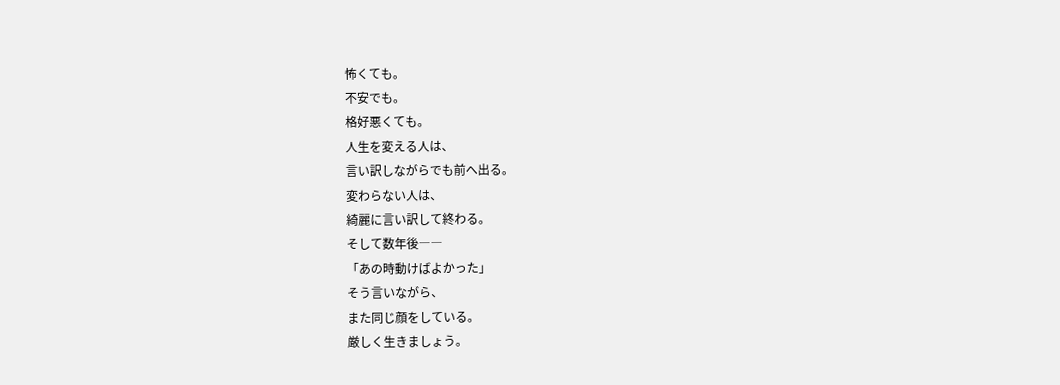怖くても。
不安でも。
格好悪くても。
人生を変える人は、
言い訳しながらでも前へ出る。
変わらない人は、
綺麗に言い訳して終わる。
そして数年後――
「あの時動けばよかった」
そう言いながら、
また同じ顔をしている。
厳しく生きましょう。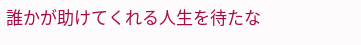誰かが助けてくれる人生を待たな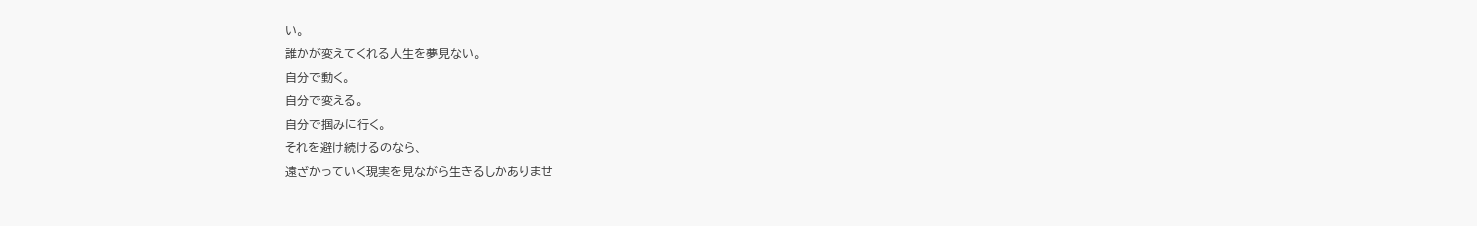い。
誰かが変えてくれる人生を夢見ない。
自分で動く。
自分で変える。
自分で掴みに行く。
それを避け続けるのなら、
遠ざかっていく現実を見ながら生きるしかありませ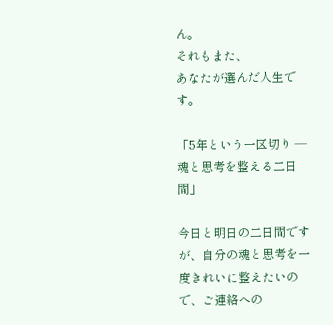ん。
それもまた、
あなたが選んだ人生です。

「5年という一区切り ― 魂と思考を整える二日間」

今日と明日の二日間ですが、自分の魂と思考を一度きれいに整えたいので、ご連絡への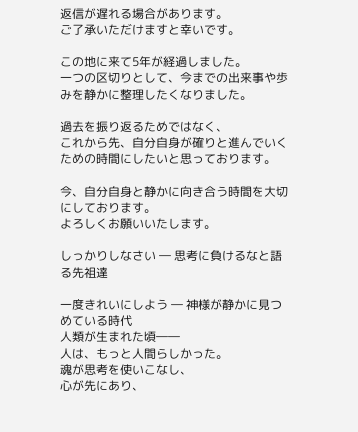返信が遅れる場合があります。
ご了承いただけますと幸いです。

この地に来て5年が経過しました。
一つの区切りとして、今までの出来事や歩みを静かに整理したくなりました。

過去を振り返るためではなく、
これから先、自分自身が確りと進んでいくための時間にしたいと思っております。

今、自分自身と静かに向き合う時間を大切にしております。
よろしくお願いいたします。

しっかりしなさい ― 思考に負けるなと語る先祖達

一度きれいにしよう ― 神様が静かに見つめている時代
人類が生まれた頃――
人は、もっと人間らしかった。
魂が思考を使いこなし、
心が先にあり、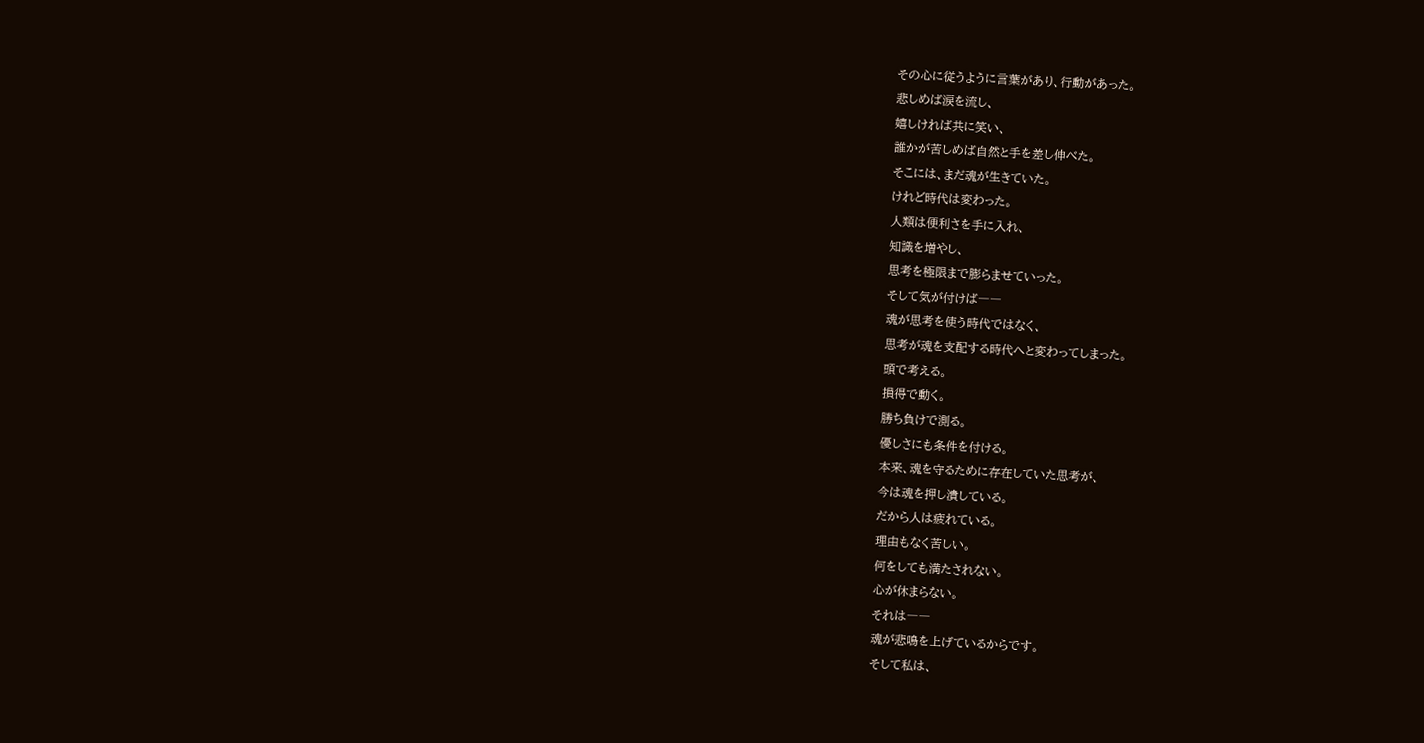その心に従うように言葉があり、行動があった。
悲しめば涙を流し、
嬉しければ共に笑い、
誰かが苦しめば自然と手を差し伸べた。
そこには、まだ魂が生きていた。
けれど時代は変わった。
人類は便利さを手に入れ、
知識を増やし、
思考を極限まで膨らませていった。
そして気が付けば――
魂が思考を使う時代ではなく、
思考が魂を支配する時代へと変わってしまった。
頭で考える。
損得で動く。
勝ち負けで測る。
優しさにも条件を付ける。
本来、魂を守るために存在していた思考が、
今は魂を押し潰している。
だから人は疲れている。
理由もなく苦しい。
何をしても満たされない。
心が休まらない。
それは――
魂が悲鳴を上げているからです。
そして私は、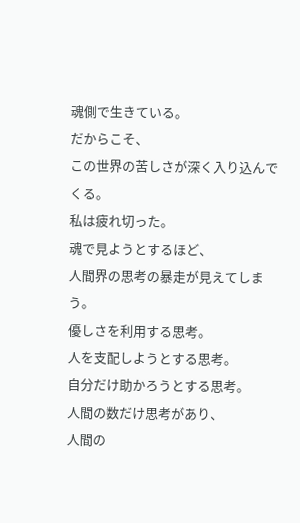魂側で生きている。
だからこそ、
この世界の苦しさが深く入り込んでくる。
私は疲れ切った。
魂で見ようとするほど、
人間界の思考の暴走が見えてしまう。
優しさを利用する思考。
人を支配しようとする思考。
自分だけ助かろうとする思考。
人間の数だけ思考があり、
人間の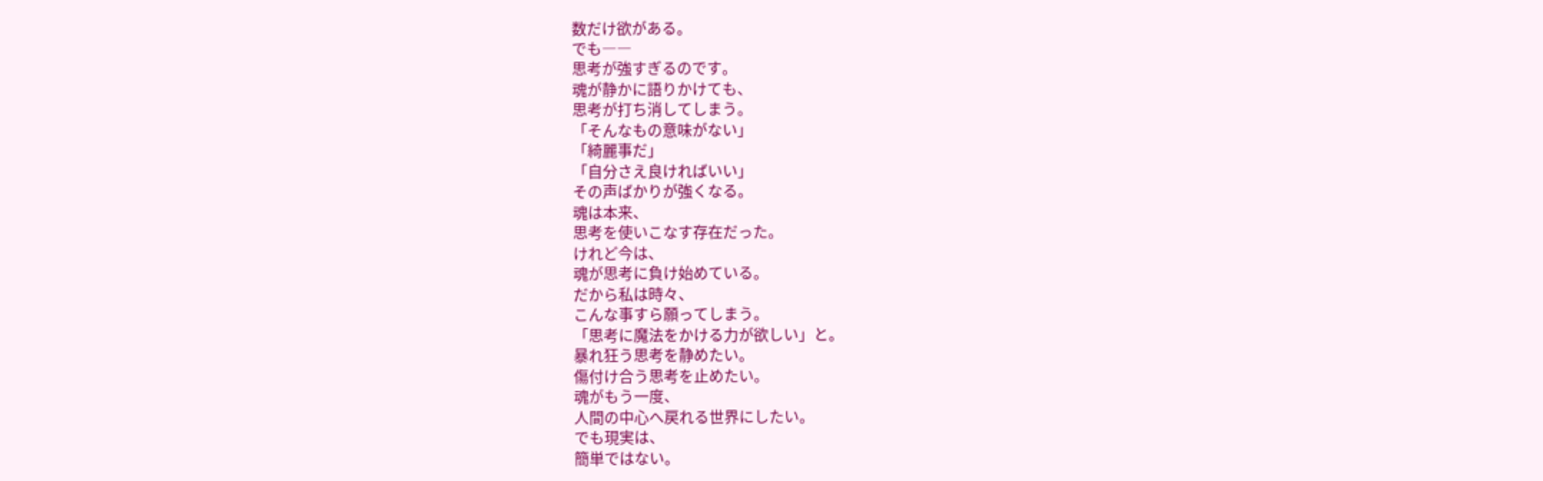数だけ欲がある。
でも――
思考が強すぎるのです。
魂が静かに語りかけても、
思考が打ち消してしまう。
「そんなもの意味がない」
「綺麗事だ」
「自分さえ良ければいい」
その声ばかりが強くなる。
魂は本来、
思考を使いこなす存在だった。
けれど今は、
魂が思考に負け始めている。
だから私は時々、
こんな事すら願ってしまう。
「思考に魔法をかける力が欲しい」と。
暴れ狂う思考を静めたい。
傷付け合う思考を止めたい。
魂がもう一度、
人間の中心へ戻れる世界にしたい。
でも現実は、
簡単ではない。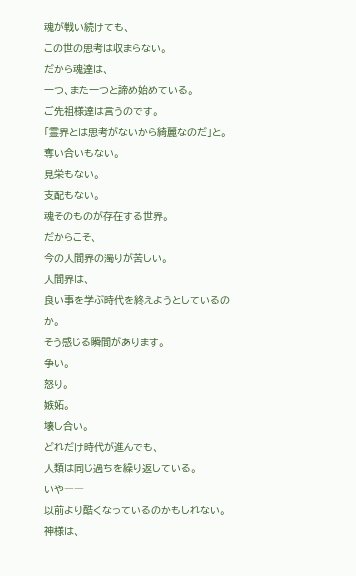魂が戦い続けても、
この世の思考は収まらない。
だから魂達は、
一つ、また一つと諦め始めている。
ご先祖様達は言うのです。
「霊界とは思考がないから綺麗なのだ」と。
奪い合いもない。
見栄もない。
支配もない。
魂そのものが存在する世界。
だからこそ、
今の人間界の濁りが苦しい。
人間界は、
良い事を学ぶ時代を終えようとしているのか。
そう感じる瞬間があります。
争い。
怒り。
嫉妬。
壊し合い。
どれだけ時代が進んでも、
人類は同じ過ちを繰り返している。
いや――
以前より酷くなっているのかもしれない。
神様は、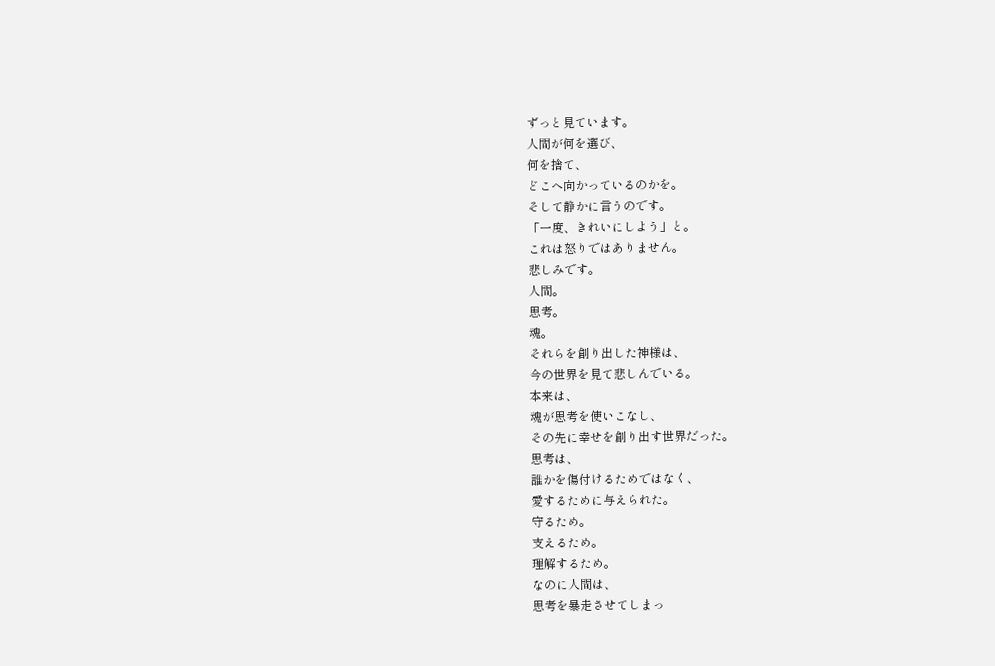ずっと見ています。
人間が何を選び、
何を捨て、
どこへ向かっているのかを。
そして静かに言うのです。
「一度、きれいにしよう」と。
これは怒りではありません。
悲しみです。
人間。
思考。
魂。
それらを創り出した神様は、
今の世界を見て悲しんでいる。
本来は、
魂が思考を使いこなし、
その先に幸せを創り出す世界だった。
思考は、
誰かを傷付けるためではなく、
愛するために与えられた。
守るため。
支えるため。
理解するため。
なのに人間は、
思考を暴走させてしまっ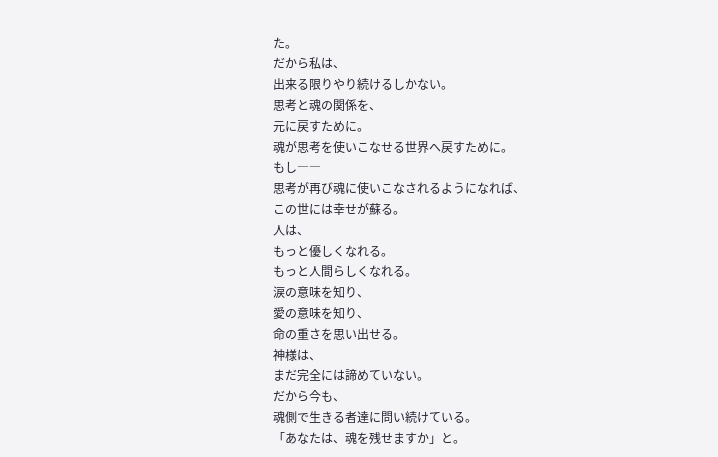た。
だから私は、
出来る限りやり続けるしかない。
思考と魂の関係を、
元に戻すために。
魂が思考を使いこなせる世界へ戻すために。
もし――
思考が再び魂に使いこなされるようになれば、
この世には幸せが蘇る。
人は、
もっと優しくなれる。
もっと人間らしくなれる。
涙の意味を知り、
愛の意味を知り、
命の重さを思い出せる。
神様は、
まだ完全には諦めていない。
だから今も、
魂側で生きる者達に問い続けている。
「あなたは、魂を残せますか」と。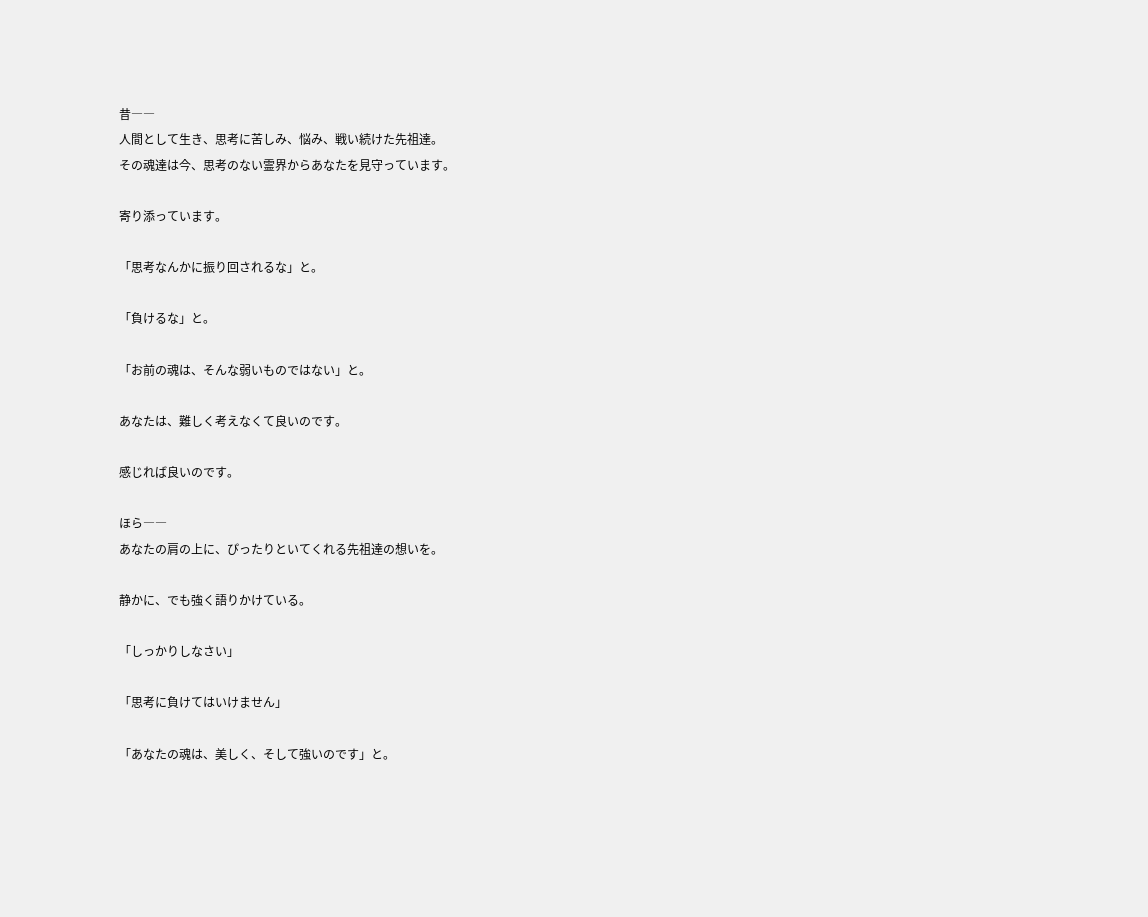昔――
人間として生き、思考に苦しみ、悩み、戦い続けた先祖達。
その魂達は今、思考のない霊界からあなたを見守っています。

寄り添っています。

「思考なんかに振り回されるな」と。

「負けるな」と。

「お前の魂は、そんな弱いものではない」と。

あなたは、難しく考えなくて良いのです。

感じれば良いのです。

ほら――
あなたの肩の上に、ぴったりといてくれる先祖達の想いを。

静かに、でも強く語りかけている。

「しっかりしなさい」

「思考に負けてはいけません」

「あなたの魂は、美しく、そして強いのです」と。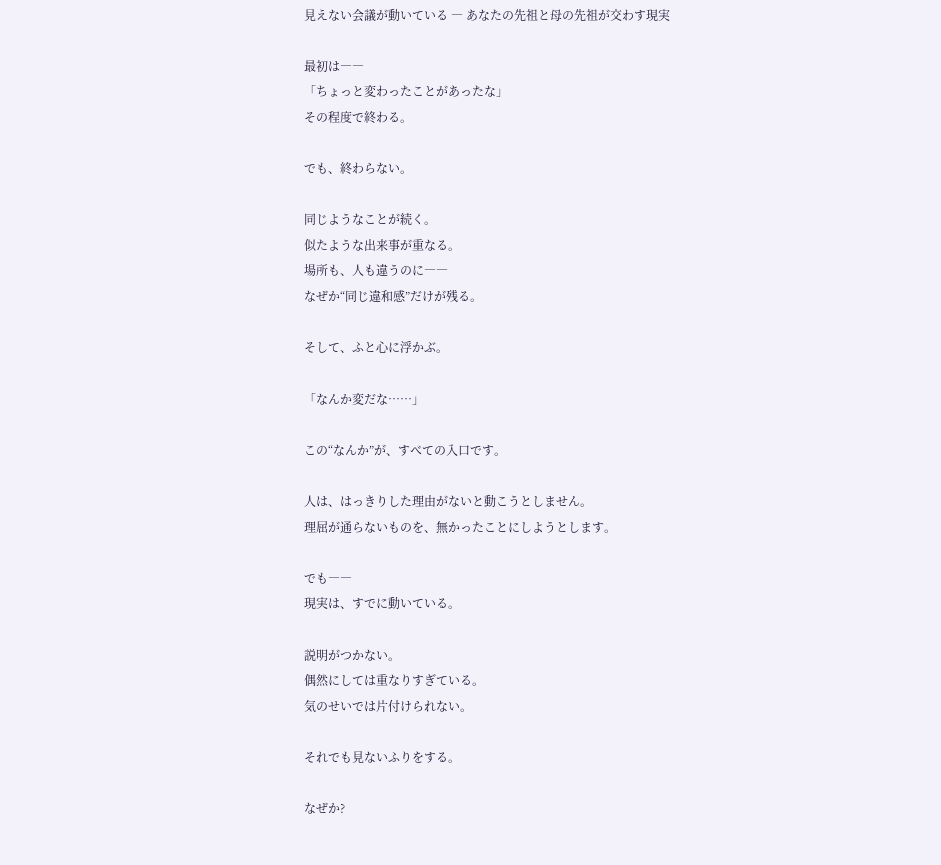見えない会議が動いている ― あなたの先祖と母の先祖が交わす現実

最初は――
「ちょっと変わったことがあったな」
その程度で終わる。

でも、終わらない。

同じようなことが続く。
似たような出来事が重なる。
場所も、人も違うのに――
なぜか“同じ違和感”だけが残る。

そして、ふと心に浮かぶ。

「なんか変だな……」

この“なんか”が、すべての入口です。

人は、はっきりした理由がないと動こうとしません。
理屈が通らないものを、無かったことにしようとします。

でも――
現実は、すでに動いている。

説明がつかない。
偶然にしては重なりすぎている。
気のせいでは片付けられない。

それでも見ないふりをする。

なぜか?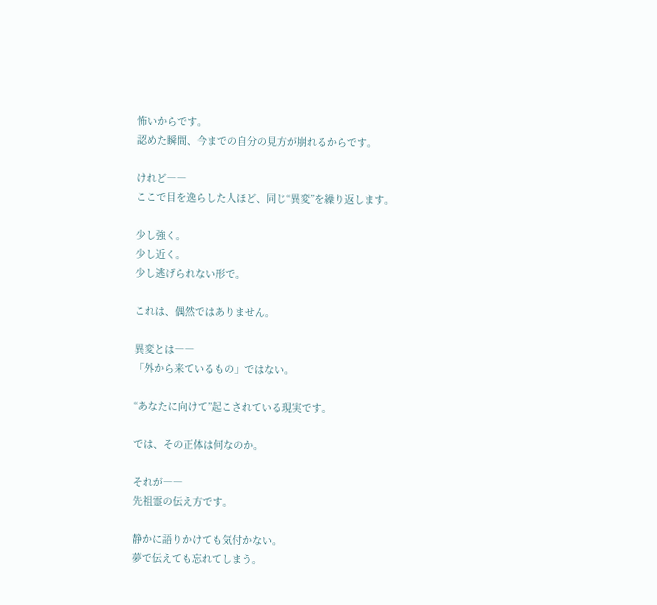怖いからです。
認めた瞬間、今までの自分の見方が崩れるからです。

けれど――
ここで目を逸らした人ほど、同じ“異変”を繰り返します。

少し強く。
少し近く。
少し逃げられない形で。

これは、偶然ではありません。

異変とは――
「外から来ているもの」ではない。

“あなたに向けて”起こされている現実です。

では、その正体は何なのか。

それが――
先祖霊の伝え方です。

静かに語りかけても気付かない。
夢で伝えても忘れてしまう。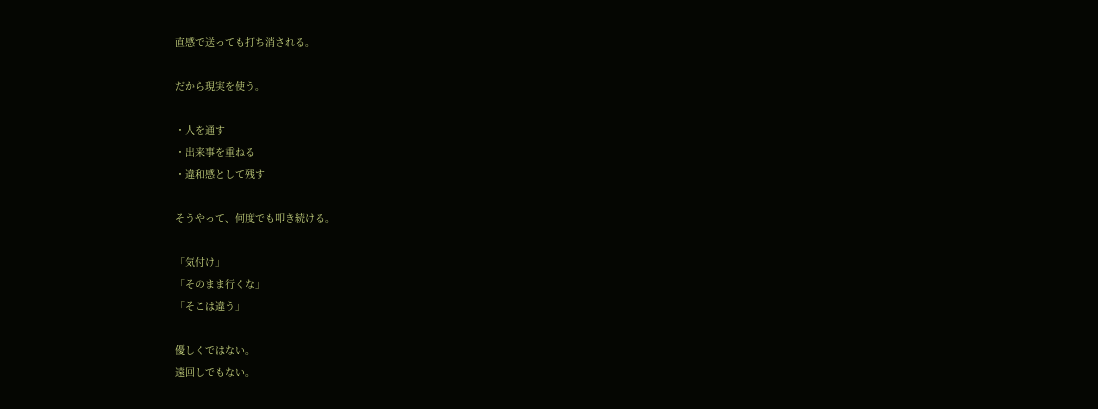直感で送っても打ち消される。

だから現実を使う。

・人を通す
・出来事を重ねる
・違和感として残す

そうやって、何度でも叩き続ける。

「気付け」
「そのまま行くな」
「そこは違う」

優しくではない。
遠回しでもない。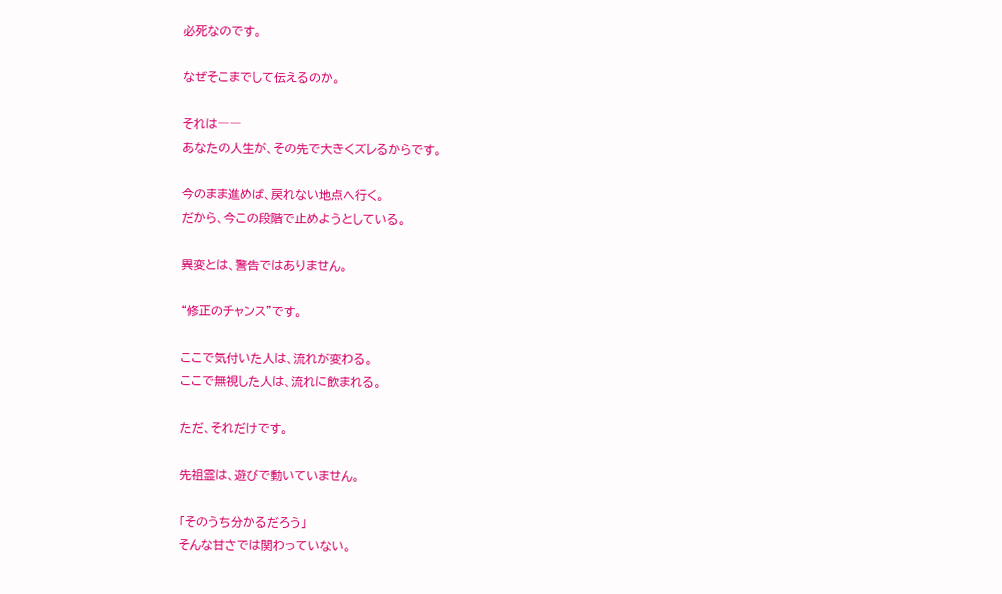必死なのです。

なぜそこまでして伝えるのか。

それは――
あなたの人生が、その先で大きくズレるからです。

今のまま進めば、戻れない地点へ行く。
だから、今この段階で止めようとしている。

異変とは、警告ではありません。

“修正のチャンス”です。

ここで気付いた人は、流れが変わる。
ここで無視した人は、流れに飲まれる。

ただ、それだけです。

先祖霊は、遊びで動いていません。

「そのうち分かるだろう」
そんな甘さでは関わっていない。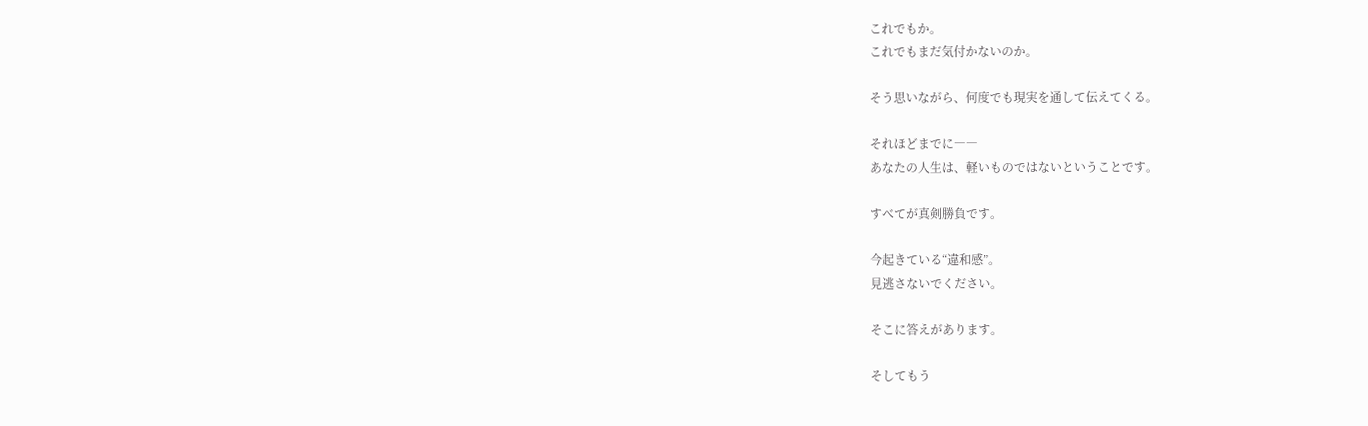これでもか。
これでもまだ気付かないのか。

そう思いながら、何度でも現実を通して伝えてくる。

それほどまでに――
あなたの人生は、軽いものではないということです。

すべてが真剣勝負です。

今起きている“違和感”。
見逃さないでください。

そこに答えがあります。

そしてもう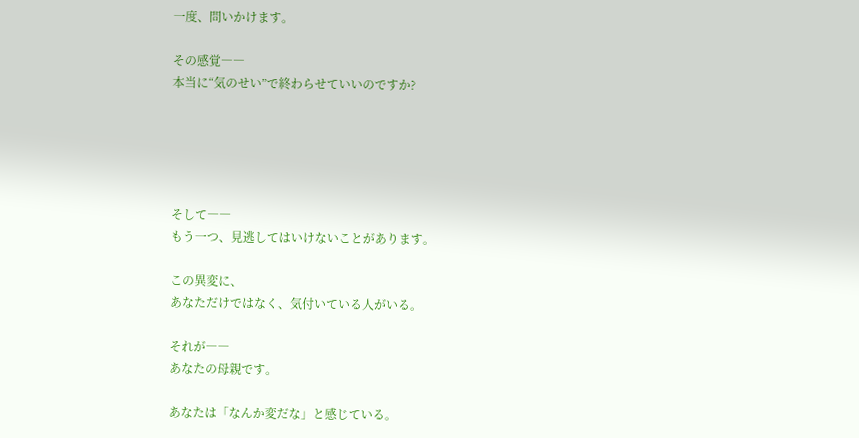一度、問いかけます。

その感覚――
本当に“気のせい”で終わらせていいのですか?





そして――
もう一つ、見逃してはいけないことがあります。

この異変に、
あなただけではなく、気付いている人がいる。

それが――
あなたの母親です。

あなたは「なんか変だな」と感じている。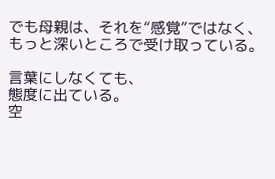でも母親は、それを“感覚”ではなく、
もっと深いところで受け取っている。

言葉にしなくても、
態度に出ている。
空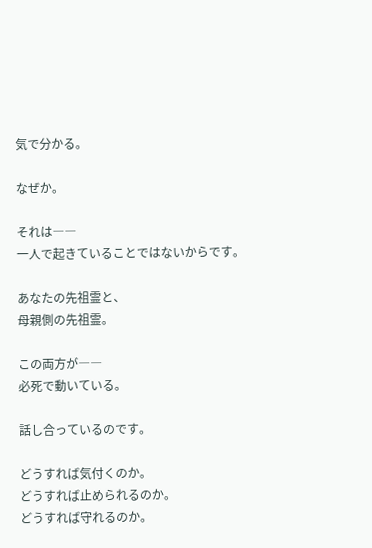気で分かる。

なぜか。

それは――
一人で起きていることではないからです。

あなたの先祖霊と、
母親側の先祖霊。

この両方が――
必死で動いている。

話し合っているのです。

どうすれば気付くのか。
どうすれば止められるのか。
どうすれば守れるのか。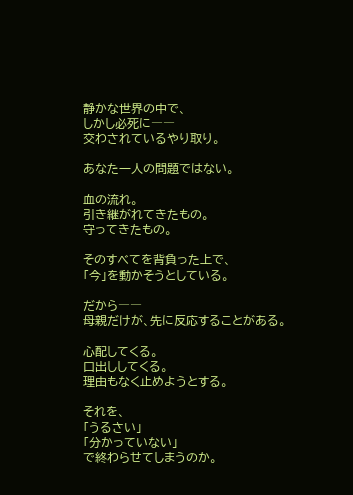静かな世界の中で、
しかし必死に――
交わされているやり取り。

あなた一人の問題ではない。

血の流れ。
引き継がれてきたもの。
守ってきたもの。

そのすべてを背負った上で、
「今」を動かそうとしている。

だから――
母親だけが、先に反応することがある。

心配してくる。
口出ししてくる。
理由もなく止めようとする。

それを、
「うるさい」
「分かっていない」
で終わらせてしまうのか。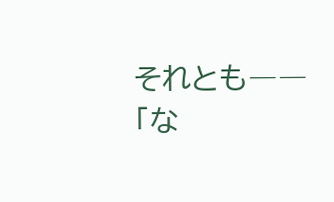それとも――
「な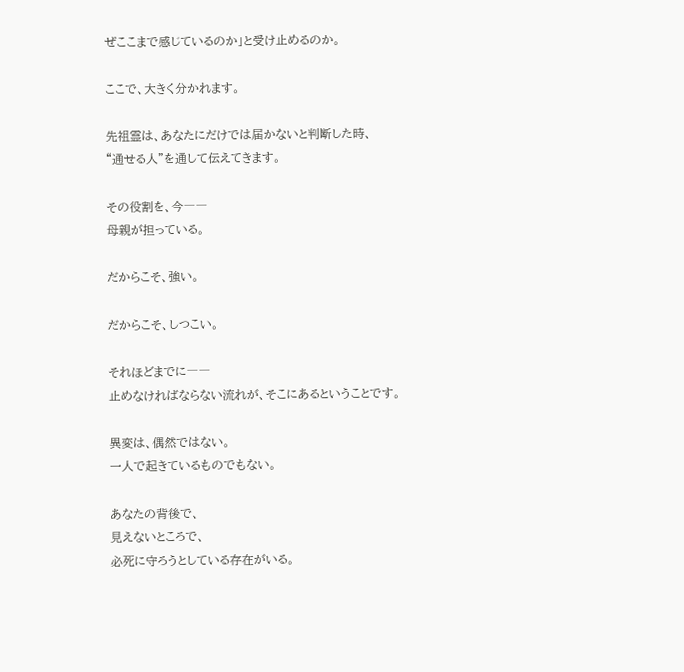ぜここまで感じているのか」と受け止めるのか。

ここで、大きく分かれます。

先祖霊は、あなたにだけでは届かないと判断した時、
“通せる人”を通して伝えてきます。

その役割を、今――
母親が担っている。

だからこそ、強い。

だからこそ、しつこい。

それほどまでに――
止めなければならない流れが、そこにあるということです。

異変は、偶然ではない。
一人で起きているものでもない。

あなたの背後で、
見えないところで、
必死に守ろうとしている存在がいる。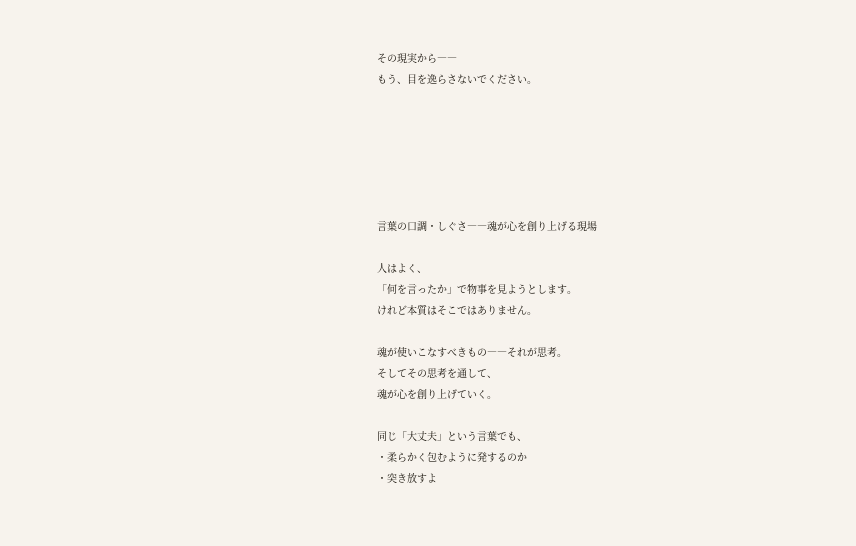その現実から――
もう、目を逸らさないでください。






言葉の口調・しぐさ――魂が心を創り上げる現場

人はよく、
「何を言ったか」で物事を見ようとします。
けれど本質はそこではありません。

魂が使いこなすべきもの――それが思考。
そしてその思考を通して、
魂が心を創り上げていく。

同じ「大丈夫」という言葉でも、
・柔らかく包むように発するのか
・突き放すよ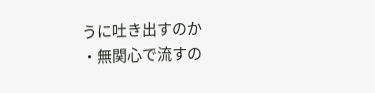うに吐き出すのか
・無関心で流すの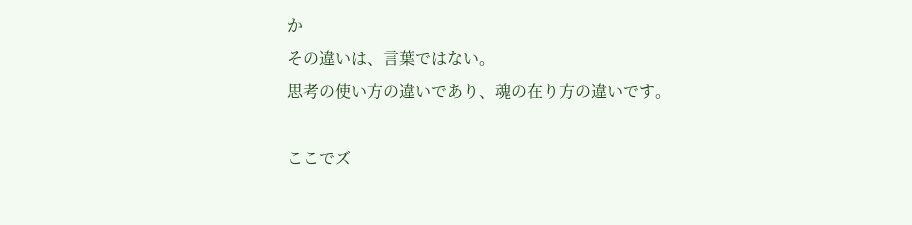か
その違いは、言葉ではない。
思考の使い方の違いであり、魂の在り方の違いです。

ここでズ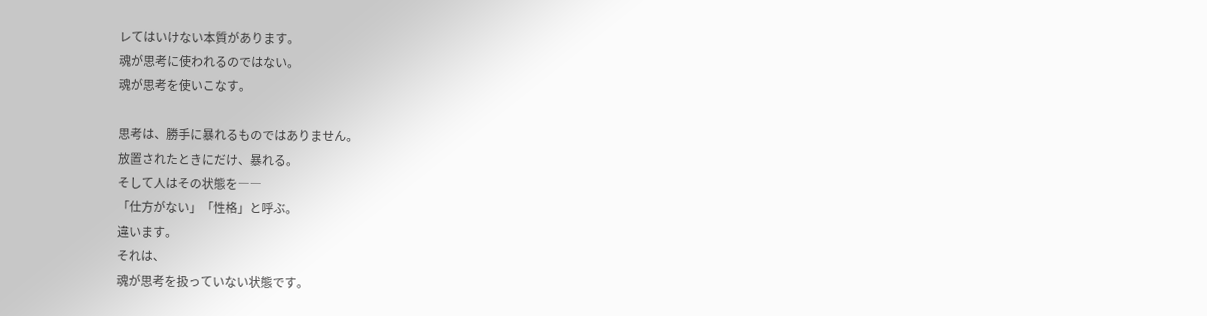レてはいけない本質があります。
魂が思考に使われるのではない。
魂が思考を使いこなす。

思考は、勝手に暴れるものではありません。
放置されたときにだけ、暴れる。
そして人はその状態を――
「仕方がない」「性格」と呼ぶ。
違います。
それは、
魂が思考を扱っていない状態です。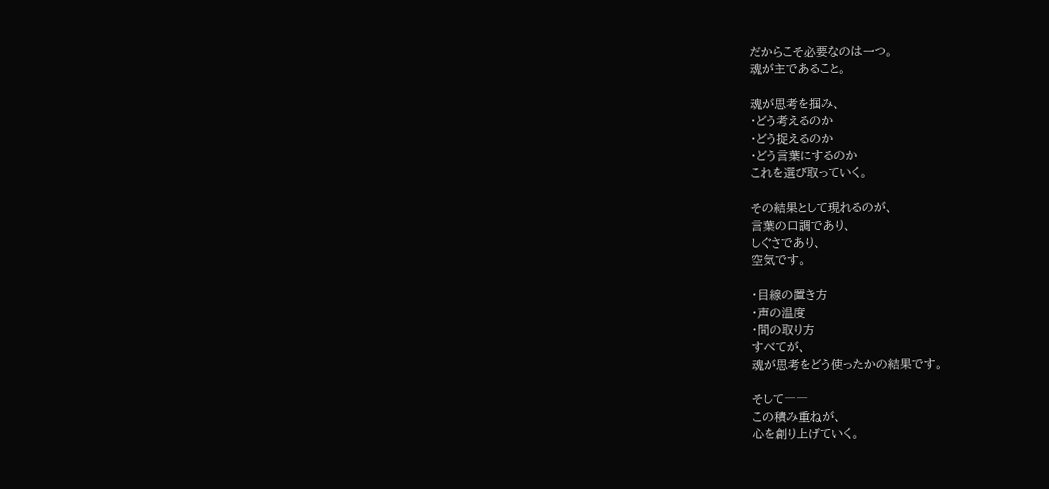だからこそ必要なのは一つ。
魂が主であること。

魂が思考を掴み、
・どう考えるのか
・どう捉えるのか
・どう言葉にするのか
これを選び取っていく。

その結果として現れるのが、
言葉の口調であり、
しぐさであり、
空気です。

・目線の置き方
・声の温度
・間の取り方
すべてが、
魂が思考をどう使ったかの結果です。

そして――
この積み重ねが、
心を創り上げていく。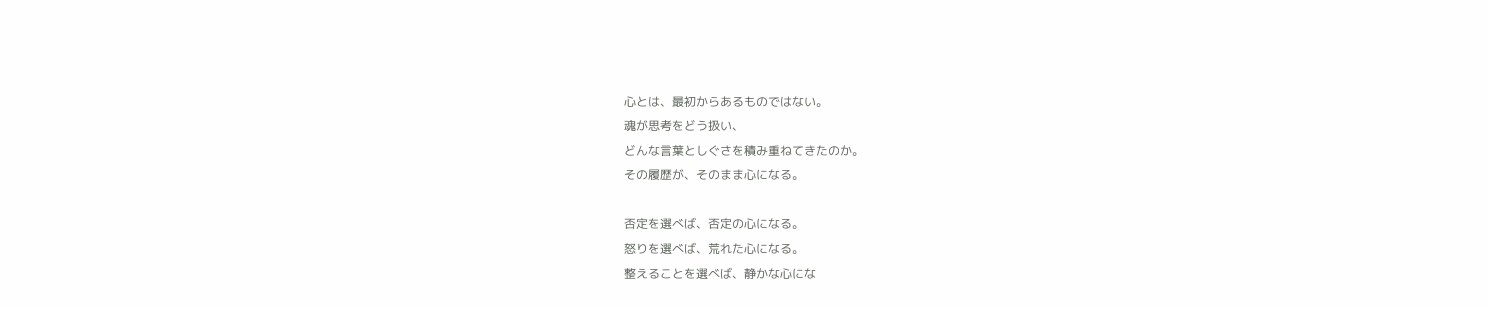心とは、最初からあるものではない。
魂が思考をどう扱い、
どんな言葉としぐさを積み重ねてきたのか。
その履歴が、そのまま心になる。

否定を選べば、否定の心になる。
怒りを選べば、荒れた心になる。
整えることを選べば、静かな心にな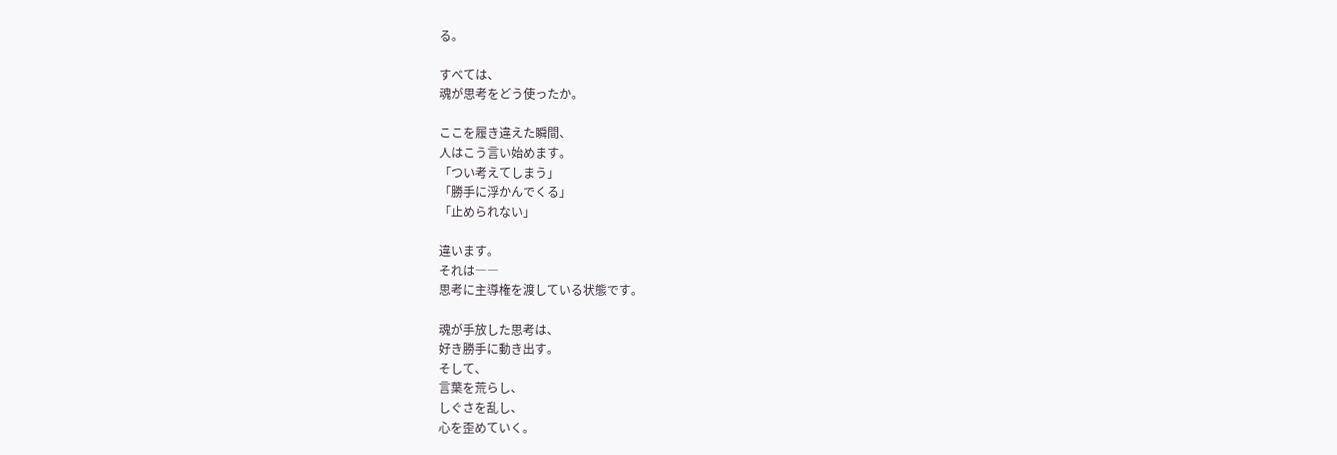る。

すべては、
魂が思考をどう使ったか。

ここを履き違えた瞬間、
人はこう言い始めます。
「つい考えてしまう」
「勝手に浮かんでくる」
「止められない」

違います。
それは――
思考に主導権を渡している状態です。

魂が手放した思考は、
好き勝手に動き出す。
そして、
言葉を荒らし、
しぐさを乱し、
心を歪めていく。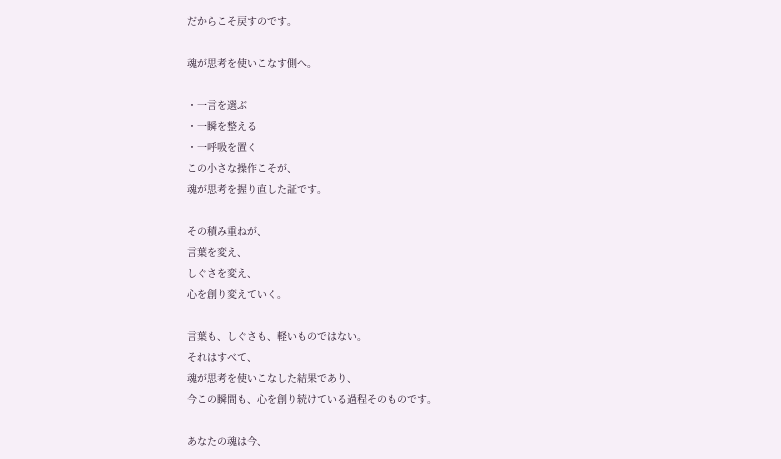だからこそ戻すのです。

魂が思考を使いこなす側へ。

・一言を選ぶ
・一瞬を整える
・一呼吸を置く
この小さな操作こそが、
魂が思考を握り直した証です。

その積み重ねが、
言葉を変え、
しぐさを変え、
心を創り変えていく。

言葉も、しぐさも、軽いものではない。
それはすべて、
魂が思考を使いこなした結果であり、
今この瞬間も、心を創り続けている過程そのものです。

あなたの魂は今、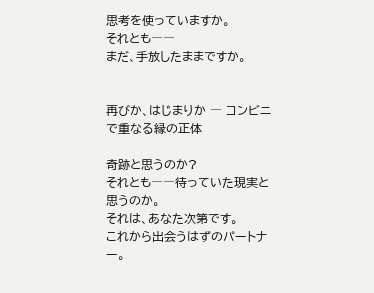思考を使っていますか。
それとも――
まだ、手放したままですか。


再びか、はじまりか ― コンビニで重なる縁の正体

奇跡と思うのか?
それとも――待っていた現実と思うのか。
それは、あなた次第です。
これから出会うはずのパートナー。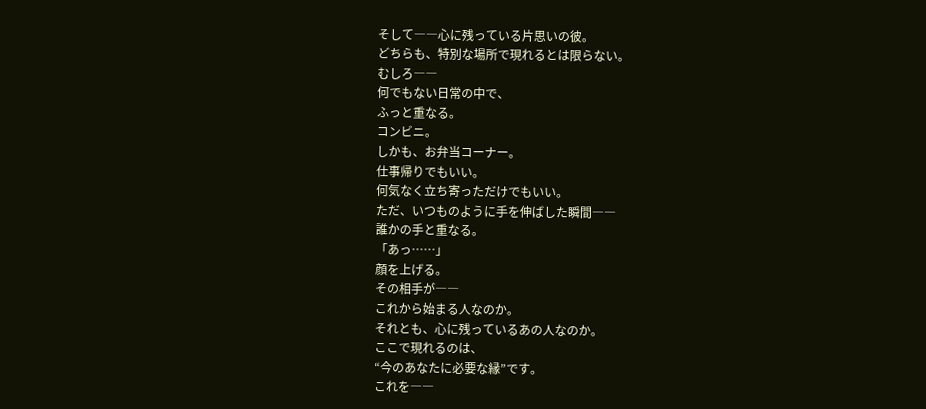そして――心に残っている片思いの彼。
どちらも、特別な場所で現れるとは限らない。
むしろ――
何でもない日常の中で、
ふっと重なる。
コンビニ。
しかも、お弁当コーナー。
仕事帰りでもいい。
何気なく立ち寄っただけでもいい。
ただ、いつものように手を伸ばした瞬間――
誰かの手と重なる。
「あっ……」
顔を上げる。
その相手が――
これから始まる人なのか。
それとも、心に残っているあの人なのか。
ここで現れるのは、
“今のあなたに必要な縁”です。
これを――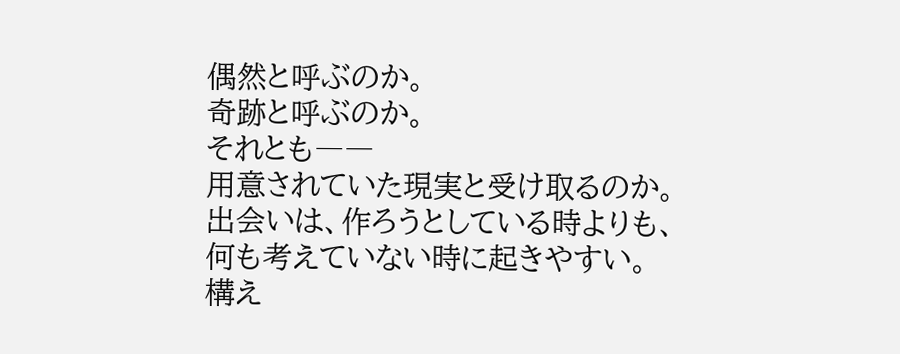偶然と呼ぶのか。
奇跡と呼ぶのか。
それとも――
用意されていた現実と受け取るのか。
出会いは、作ろうとしている時よりも、
何も考えていない時に起きやすい。
構え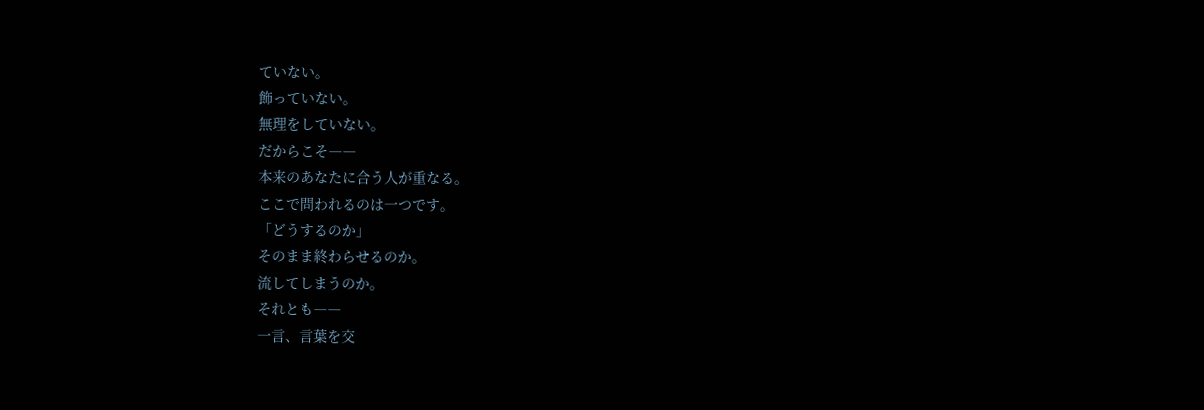ていない。
飾っていない。
無理をしていない。
だからこそ――
本来のあなたに合う人が重なる。
ここで問われるのは一つです。
「どうするのか」
そのまま終わらせるのか。
流してしまうのか。
それとも――
一言、言葉を交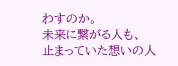わすのか。
未来に繋がる人も、
止まっていた想いの人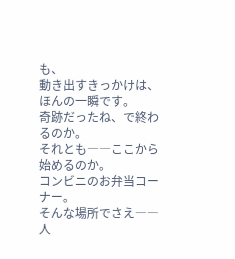も、
動き出すきっかけは、
ほんの一瞬です。
奇跡だったね、で終わるのか。
それとも――ここから始めるのか。
コンビニのお弁当コーナー。
そんな場所でさえ――
人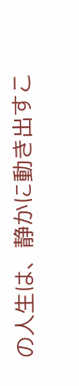の人生は、静かに動き出すこ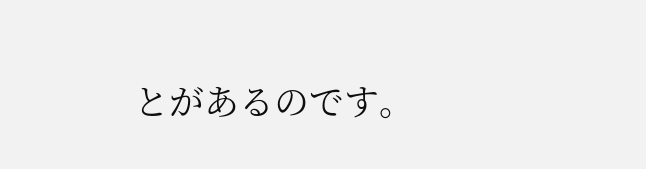とがあるのです。